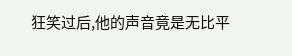狂笑过后,他的声音竟是无比平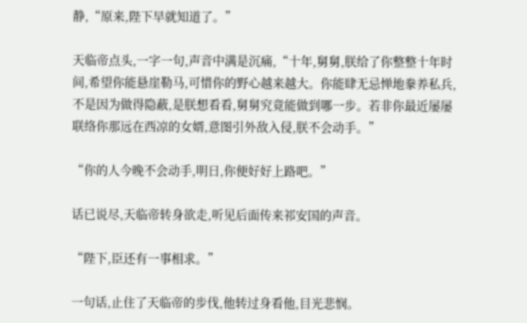静,“原来,陛下早就知道了。”

天临帝点头,一字一句,声音中满是沉痛,“十年,舅舅,朕给了你整整十年时间,希望你能悬崖勒马,可惜你的野心越来越大。你能肆无忌惮地豢养私兵,不是因为做得隐蔽,是朕想看看,舅舅究竟能做到哪一步。若非你最近屡屡联络你那远在西凉的女婿,意图引外敌入侵,朕不会动手。”

“你的人今晚不会动手,明日,你便好好上路吧。”

话已说尽,天临帝转身欲走,听见后面传来祁安国的声音。

“陛下,臣还有一事相求。”

一句话,止住了天临帝的步伐,他转过身看他,目光悲悯。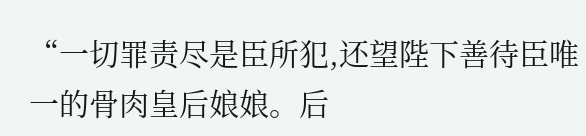“一切罪责尽是臣所犯,还望陛下善待臣唯一的骨肉皇后娘娘。后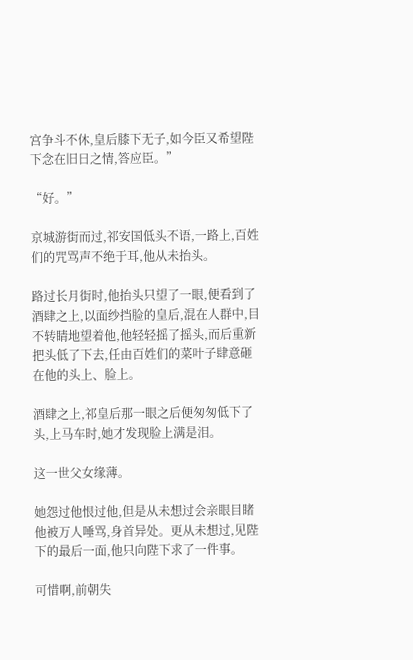宫争斗不休,皇后膝下无子,如今臣又希望陛下念在旧日之情,答应臣。”

“好。”

京城游街而过,祁安国低头不语,一路上,百姓们的咒骂声不绝于耳,他从未抬头。

路过长月街时,他抬头只望了一眼,便看到了酒肆之上,以面纱挡脸的皇后,混在人群中,目不转睛地望着他,他轻轻摇了摇头,而后重新把头低了下去,任由百姓们的菜叶子肆意砸在他的头上、脸上。

酒肆之上,祁皇后那一眼之后便匆匆低下了头,上马车时,她才发现脸上满是泪。

这一世父女缘薄。

她怨过他恨过他,但是从未想过会亲眼目睹他被万人唾骂,身首异处。更从未想过,见陛下的最后一面,他只向陛下求了一件事。

可惜啊,前朝失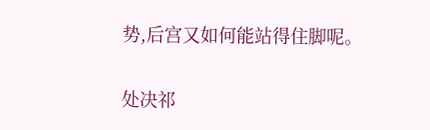势,后宫又如何能站得住脚呢。

处决祁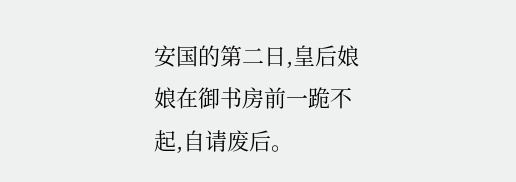安国的第二日,皇后娘娘在御书房前一跪不起,自请废后。